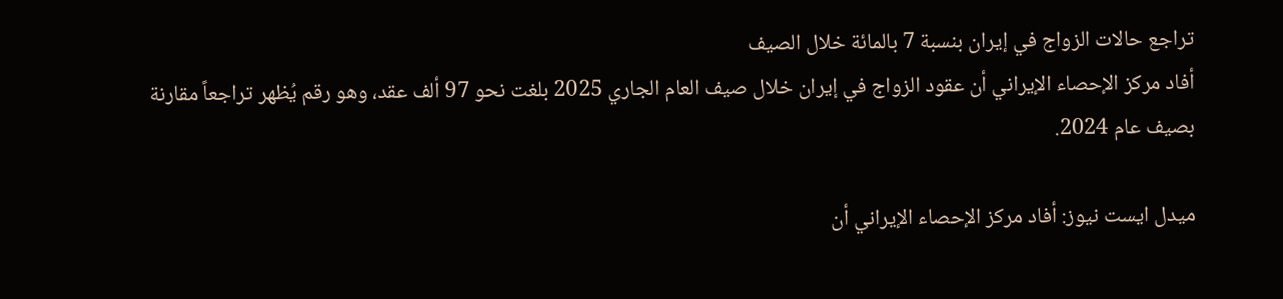تراجع حالات الزواج في إيران بنسبة 7 بالمائة خلال الصيف
أفاد مركز الإحصاء الإيراني أن عقود الزواج في إيران خلال صيف العام الجاري 2025 بلغت نحو 97 ألف عقد، وهو رقم يُظهر تراجعاً مقارنة بصيف عام 2024.

ميدل ايست نيوز: أفاد مركز الإحصاء الإيراني أن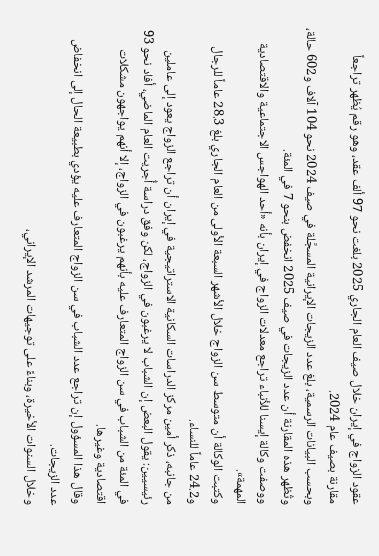عقود الزواج في إيران خلال صيف العام الجاري 2025 بلغت نحو 97 ألف عقد، وهو رقم يُظهر تراجعاً مقارنة بصيف عام 2024.
وبحسب البيانات الرسمية، بلغ عدد الزيجات الإيرانية المسجَّلة في صيف 2024 نحو 104 آلاف و602 حالة، وتُظهر هذه المقارنة أن عدد الزيجات في صيف 2025 انخفض بنحو 7 في المئة.
ووصفت وكالة إيسنا للأنباء تراجع معدلات الزواج في إيران بأنه «أحد الهواجس الاجتماعية والاقتصادية المهمة».
وكتبت الوكالة أن متوسط سن الزواج خلال الأشهر السبعة الأولى من العام الجاري بلغ 28.3 عاماً للرجال و24.2 عاماً للنساء.
من جانبه، ذكر أمين مركز الدراسات السكانية الاستراتيجية في إيران أن تراجع الزواج يعود إلى عاملين رئيسيين: يقول البعض إن الشباب لا يرغبون في الزواج، لكن وفق دراسة أُجريت العام الماضي، أفاد نحو 93 في المئة من الشباب في سن الزواج المتعارف عليه بأنهم يرغبون في الزواج، إلا أنهم يواجهون مشكلات اقتصادية وغيرها.
وقال هذا المسؤول إن تراجع عدد الشباب في سن الزواج المتعارف عليه يؤدي بطبيعة الحال إلى انخفاض عدد الزيجات.
وخلال السنوات الأخيرة، وبناءً على توجيهات المرشد الإيراني،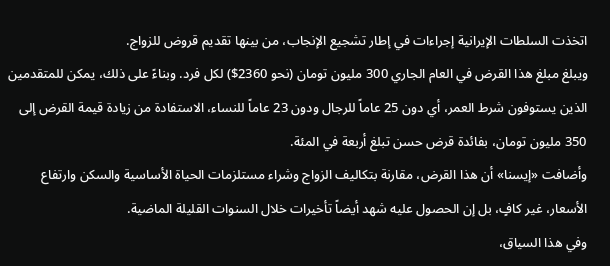اتخذت السلطات الإيرانية إجراءات في إطار تشجيع الإنجاب، من بينها تقديم قروض للزواج.
ويبلغ مبلغ هذا القرض في العام الجاري 300 مليون تومان (نحو 2360$) لكل فرد. وبناءً على ذلك، يمكن للمتقدمين الذين يستوفون شرط العمر، أي دون 25 عاماً للرجال ودون 23 عاماً للنساء، الاستفادة من زيادة قيمة القرض إلى 350 مليون تومان، بفائدة قرض حسن تبلغ أربعة في المئة.
وأضافت «إيسنا» أن هذا القرض، مقارنة بتكاليف الزواج وشراء مستلزمات الحياة الأساسية والسكن وارتفاع الأسعار، غير كافٍ، بل إن الحصول عليه شهد أيضاً تأخيرات خلال السنوات القليلة الماضية.
وفي هذا السياق،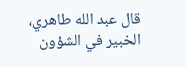قال عبد الله طاهري، الخبير في الشؤون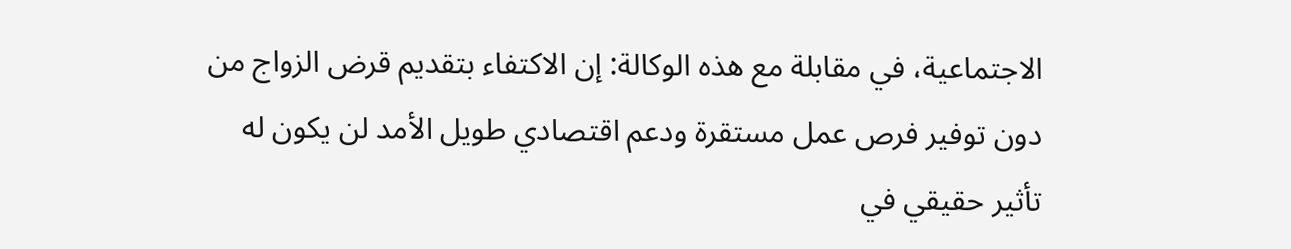الاجتماعية، في مقابلة مع هذه الوكالة: إن الاكتفاء بتقديم قرض الزواج من دون توفير فرص عمل مستقرة ودعم اقتصادي طويل الأمد لن يكون له تأثير حقيقي في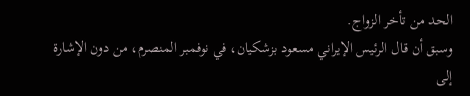الحد من تأخر الزواج.
وسبق أن قال الرئيس الإيراني مسعود بزشكيان، في نوفمبر المنصرم، من دون الإشارة إلى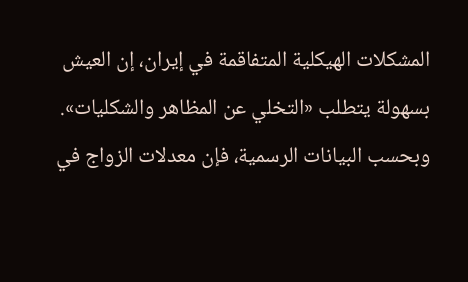المشكلات الهيكلية المتفاقمة في إيران، إن العيش بسهولة يتطلب «التخلي عن المظاهر والشكليات».
وبحسب البيانات الرسمية، فإن معدلات الزواج في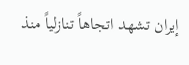إيران تشهد اتجاهاً تنازلياً منذ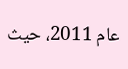عام 2011، حيث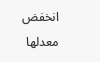انخفض معدلها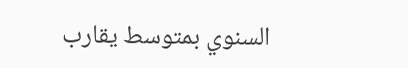السنوي بمتوسط يقارب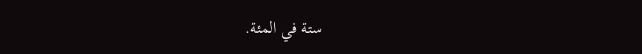ستة في المئة.